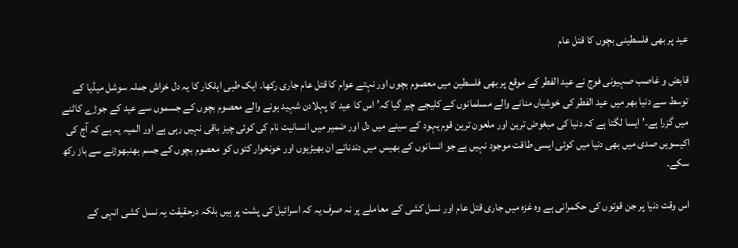عید پر بھی فلسطینی بچوں کا قتل عام

قابض و غاصب صہیونی فوج نے عید الفطر کے موقع پر بھی فلسطین میں معصوم بچوں اور نہتے عوام کا قتل عام جاری رکھا۔ ایک طبی اہلکار کا یہ دل خراش جملہ سوشل میڈیا کے توسط سے دنیا بھر میں عید الفطر کی خوشیاں منانے والے مسلمانوں کے کلیجے چیر گیا کہ’ اس کا عید کا پہلادن شہید ہونے والے معصوم بچوں کے جسموں سے عید کے جوڑے کاٹنے میں گزرا ہے۔’ ایسا لگتا ہے کہ دنیا کی مبغوض ترین اور ملعون ترین قوم یہود کے سینے میں دل اور ضمیر میں انسانیت نام کی کوئی چیز باقی نہیں رہی ہے اور المیہ یہ ہے کہ آج کی اکیسویں صدی میں بھی دنیا میں کوئی ایسی طاقت موجود نہیں ہے جو انسانوں کے بھیس میں دندناتے ان بھیڑیوں اور خونخوار کتوں کو معصوم بچوں کے جسم بھنبھوڑنے سے باز رکھ سکے۔

اس وقت دنیا پر جن قوتوں کی حکمرانی ہے وہ غزہ میں جاری قتل عام اور نسل کشی کے معاملے پر نہ صرف یہ کہ اسرائیل کی پشت پر ہیں بلکہ درحقیقت یہ نسل کشی انہی کے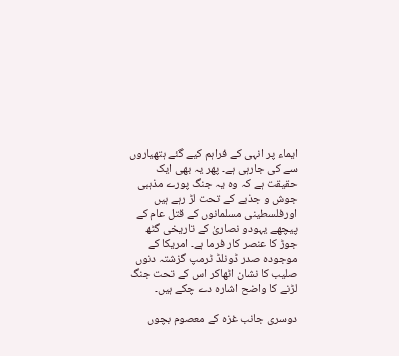ایماء پر انہی کے فراہم کیے گئے ہتھیاروں سے کی جارہی ہے۔ پھر یہ بھی ایک حقیقت ہے کہ وہ یہ جنگ پورے مذہبی جوش و جذبے کے تحت لڑ رہے ہیں اورفلسطینی مسلمانوں کے قتل عام کے پیچھے یہودو نصاریٰ کے تاریخی گٹھ جوڑ کا عنصر کار فرما ہے۔ امریکا کے موجودہ صدر ڈونلڈ ٹرمپ گزشتہ دنوں صلیب کا نشان اٹھاکر اس کے تحت جنگ لڑنے کا واضح اشارہ دے چکے ہیں۔

دوسری جانب غزہ کے معصوم بچوں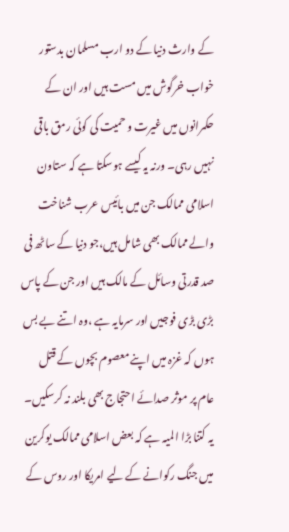کے وارث دنیا کے دو ارب مسلمان بدستور خواب خرگوش میں مست ہیں اور ان کے حکمرانوں میں غیرت و حمیت کی کوئی رمق باقی نہیں رہی۔ ورنہ یہ کیسے ہوسکتا ہے کہ ستاون اسلامی ممالک جن میں بائیس عرب شناخت والے ممالک بھی شامل ہیں،جو دنیا کے ساٹھ فی صد قدرتی وسائل کے مالک ہیں اور جن کے پاس بڑی بڑی فوجیں اور سرمایہ ہے ،وہ اتنے بے بس ہوں کہ غزہ میں اپنے معصوم بچوں کے قتل عام پر موثر صدائے احتجاج بھی بلند نہ کرسکیں۔ یہ کتنا بڑا المیہ ہے کہ بعض اسلامی ممالک یوکرین میں جنگ رکوانے کے لیے امریکا اور روس کے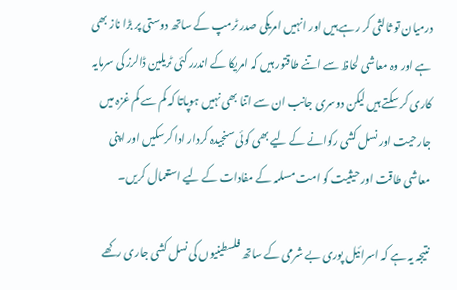درمیان تو ثالثی کر رہے ہیں اور انہیں امریکی صدر ٹرمپ کے ساتھ دوستی پر بڑا ناز بھی ہے اور وہ معاشی لحاظ سے اتنے طاقتور ہیں کہ امریکا کے اندرر کئی ٹریلین ڈالرز کی سرمایہ کاری کر سکتے ہیں لیکن دوسری جانب ان سے اتنا بھی نہیں ہوپاتا کہ کم سے کم غزہ میں جارحیت اور نسل کشی رکوانے کے لیے بھی کوئی سنجیدہ کردار ادا کرسکیں اور اپنی معاشی طاقت اور حیثیت کو امت مسلمہ کے مفادات کے لیے استعمال کریں۔

نتیجہ یہ ہے کہ اسرائیل پوری بے شرمی کے ساتھ فلسطینیوں کی نسل کشی جاری رکھے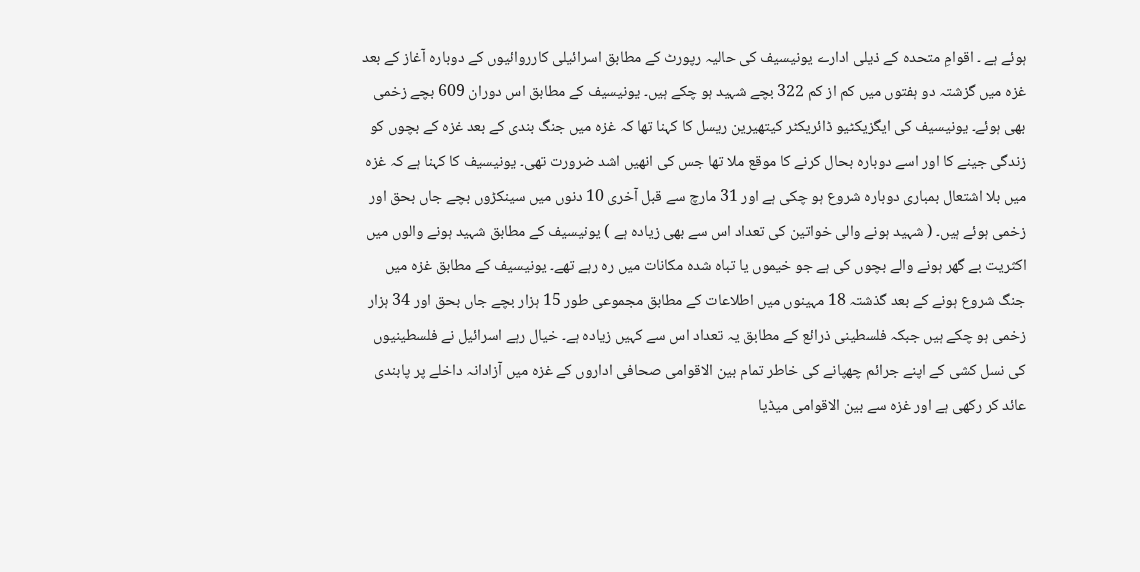ہوئے ہے ۔ اقوامِ متحدہ کے ذیلی ادارے یونیسیف کی حالیہ رپورٹ کے مطابق اسرائیلی کارروائیوں کے دوبارہ آغاز کے بعد غزہ میں گزشتہ دو ہفتوں میں کم از کم 322 بچے شہید ہو چکے ہیں۔ یونیسیف کے مطابق اس دوران 609 بچے زخمی بھی ہوئے۔ یونیسیف کی ایگزیکٹیو ڈائریکٹر کیتھیرین ریسل کا کہنا تھا کہ غزہ میں جنگ بندی کے بعد غزہ کے بچوں کو زندگی جینے کا اور اسے دوبارہ بحال کرنے کا موقع ملا تھا جس کی انھیں اشد ضرورت تھی۔ یونیسیف کا کہنا ہے کہ غزہ میں بلا اشتعال بمباری دوبارہ شروع ہو چکی ہے اور 31 مارچ سے قبل آخری 10 دنوں میں سینکڑوں بچے جاں بحق اور زخمی ہوئے ہیں۔ ( شہید ہونے والی خواتین کی تعداد اس سے بھی زیادہ ہے ) یونیسیف کے مطابق شہید ہونے والوں میں اکثریت بے گھر ہونے والے بچوں کی ہے جو خیموں یا تباہ شدہ مکانات میں رہ رہے تھے۔ یونیسیف کے مطابق غزہ میں جنگ شروع ہونے کے بعد گذشتہ 18 مہینوں میں اطلاعات کے مطابق مجموعی طور 15 ہزار بچے جاں بحق اور 34 ہزار زخمی ہو چکے ہیں جبکہ فلسطینی ذرائع کے مطابق یہ تعداد اس سے کہیں زیادہ ہے۔ خیال رہے اسرائیل نے فلسطینیوں کی نسل کشی کے اپنے جرائم چھپانے کی خاطر تمام بین الاقوامی صحافی اداروں کے غزہ میں آزادانہ داخلے پر پابندی عائد کر رکھی ہے اور غزہ سے بین الاقوامی میڈیا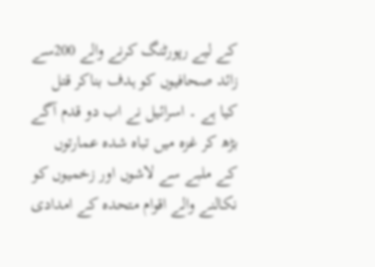کے لیے رپورٹنگ کرنے والے 200سے زائد صحافیوں کو ہدف بناکر قتل کیا ہے ۔ اسرائیل نے اب دو قدم آگے بڑھ کر غزہ میں تباہ شدہ عمارتوں کے ملبے سے لاشوں اور زخمیوں کو نکالنے والے اقوام متحدہ کے امدادی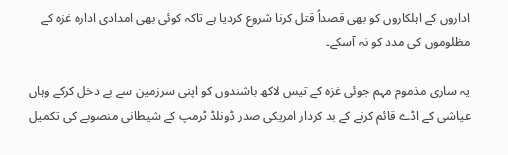اداروں کے اہلکاروں کو بھی قصداً قتل کرنا شروع کردیا ہے تاکہ کوئی بھی امدادی ادارہ غزہ کے مظلوموں کی مدد کو نہ آسکے۔

یہ ساری مذموم مہم جوئی غزہ کے تیس لاکھ باشندوں کو اپنی سرزمین سے بے دخل کرکے وہاں عیاشی کے اڈے قائم کرنے کے بد کردار امریکی صدر ڈونلڈ ٹرمپ کے شیطانی منصوبے کی تکمیل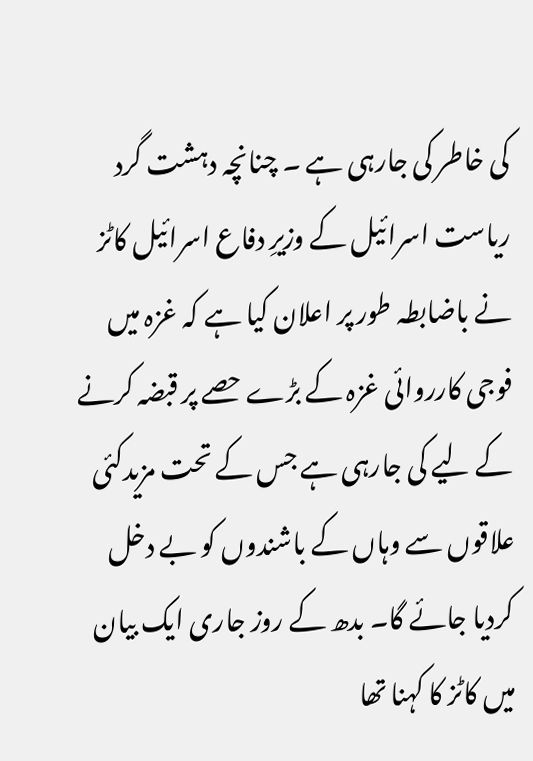کی خاطر کی جارہی ہے ۔ چنانچہ دہشت گرد ریاست اسرائیل کے وزیرِ دفاع اسرائیل کاٹز نے باضابطہ طور پر اعلان کیا ہے کہ غزہ میں فوجی کارروائی غزہ کے بڑے حصے پر قبضہ کرنے کے لیے کی جارہی ہے جس کے تحت مزیدکئی علاقوں سے وہاں کے باشندوں کو بے دخل کردیا جائے گا۔ بدھ کے روز جاری ایک بیان میں کاٹز کا کہنا تھا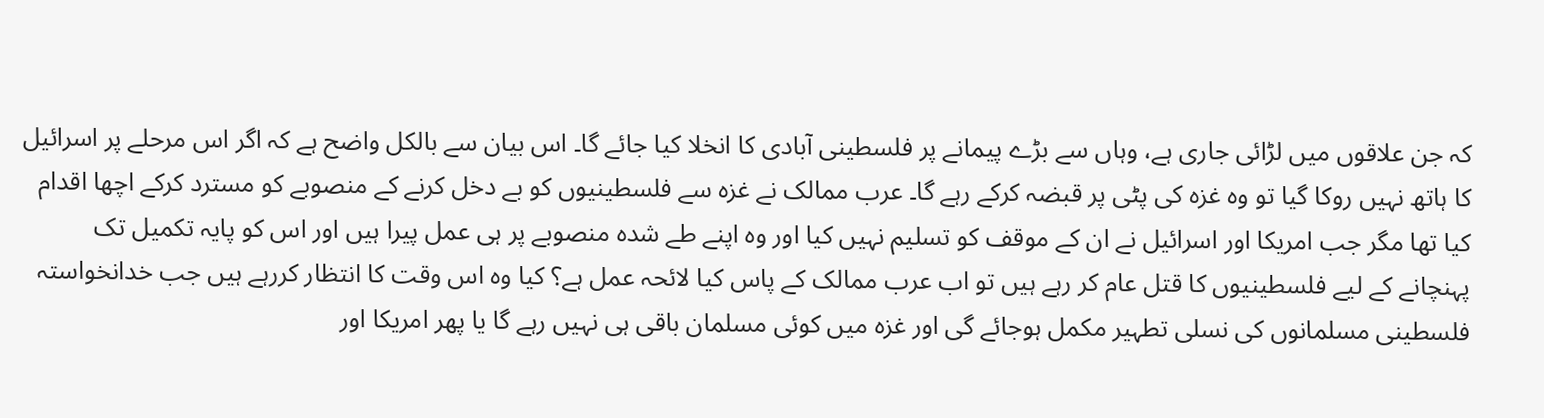کہ جن علاقوں میں لڑائی جاری ہے، وہاں سے بڑے پیمانے پر فلسطینی آبادی کا انخلا کیا جائے گا۔ اس بیان سے بالکل واضح ہے کہ اگر اس مرحلے پر اسرائیل کا ہاتھ نہیں روکا گیا تو وہ غزہ کی پٹی پر قبضہ کرکے رہے گا۔ عرب ممالک نے غزہ سے فلسطینیوں کو بے دخل کرنے کے منصوبے کو مسترد کرکے اچھا اقدام کیا تھا مگر جب امریکا اور اسرائیل نے ان کے موقف کو تسلیم نہیں کیا اور وہ اپنے طے شدہ منصوبے پر ہی عمل پیرا ہیں اور اس کو پایہ تکمیل تک پہنچانے کے لیے فلسطینیوں کا قتل عام کر رہے ہیں تو اب عرب ممالک کے پاس کیا لائحہ عمل ہے؟ کیا وہ اس وقت کا انتظار کررہے ہیں جب خدانخواستہ فلسطینی مسلمانوں کی نسلی تطہیر مکمل ہوجائے گی اور غزہ میں کوئی مسلمان باقی ہی نہیں رہے گا یا پھر امریکا اور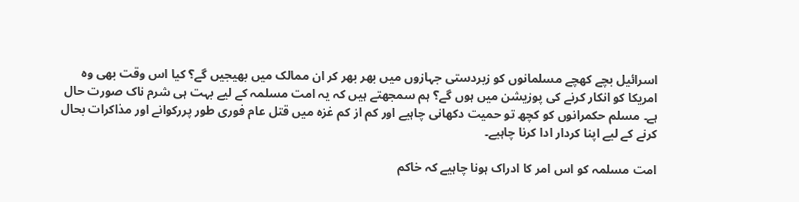اسرائیل بچے کھچے مسلمانوں کو زبردستی جہازوں میں بھر بھر کر ان ممالک میں بھیجیں گے؟ کیا اس وقت بھی وہ امریکا کو انکار کرنے کی پوزیشن میں ہوں گے؟ ہم سمجھتے ہیں کہ یہ امت مسلمہ کے لیے بہت ہی شرم ناک صورت حال ہے۔ مسلم حکمرانوں کو کچھ تو حمیت دکھانی چاہیے اور کم از کم غزہ میں قتل عام فوری طور پررکوانے اور مذاکرات بحال کرنے کے لیے اپنا کردار ادا کرنا چاہیے۔

امت مسلمہ کو اس امر کا ادراک ہونا چاہیے کہ خاکم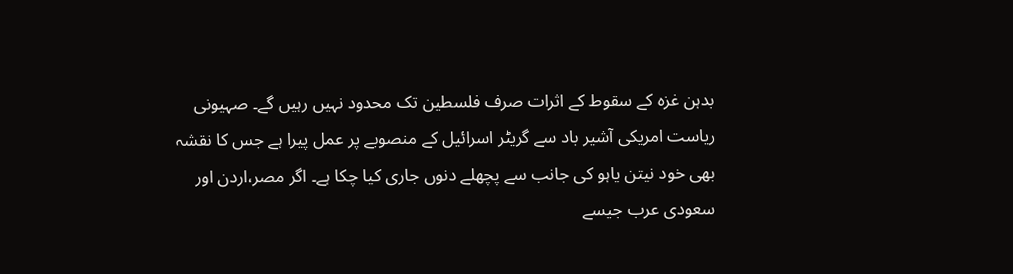بدہن غزہ کے سقوط کے اثرات صرف فلسطین تک محدود نہیں رہیں گے۔ صہیونی ریاست امریکی آشیر باد سے گریٹر اسرائیل کے منصوبے پر عمل پیرا ہے جس کا نقشہ بھی خود نیتن یاہو کی جانب سے پچھلے دنوں جاری کیا چکا ہے۔ اگر مصر،اردن اور سعودی عرب جیسے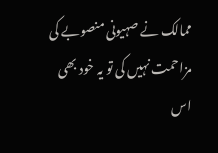ممالک نے صہیونی منصوبے کی مزاحمت نہیں کی تو یہ خود بھی اس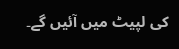کی لپیٹ میں آئیں گے۔